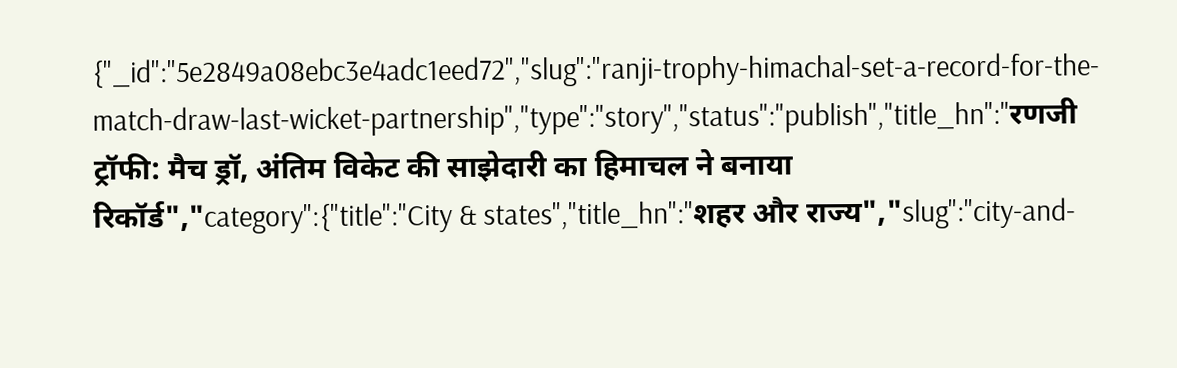{"_id":"5e2849a08ebc3e4adc1eed72","slug":"ranji-trophy-himachal-set-a-record-for-the-match-draw-last-wicket-partnership","type":"story","status":"publish","title_hn":"रणजी ट्रॉफी: मैच ड्रॉ, अंतिम विकेट की साझेदारी का हिमाचल ने बनाया रिकॉर्ड","category":{"title":"City & states","title_hn":"शहर और राज्य","slug":"city-and-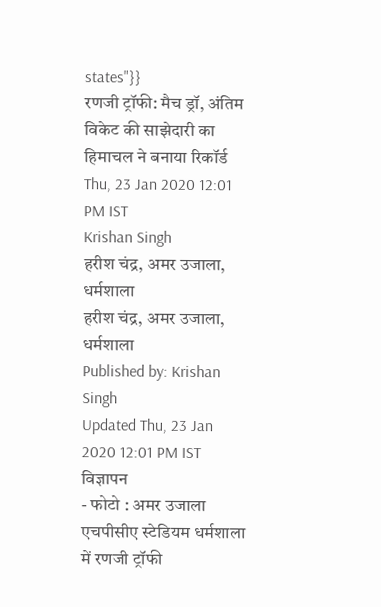states"}}
रणजी ट्रॉफी: मैच ड्रॉ, अंतिम विकेट की साझेदारी का हिमाचल ने बनाया रिकॉर्ड
Thu, 23 Jan 2020 12:01 PM IST
Krishan Singh
हरीश चंद्र, अमर उजाला, धर्मशाला
हरीश चंद्र, अमर उजाला, धर्मशाला
Published by: Krishan Singh
Updated Thu, 23 Jan 2020 12:01 PM IST
विज्ञापन
- फोटो : अमर उजाला
एचपीसीए स्टेडियम धर्मशाला में रणजी ट्रॉफी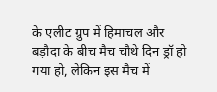के एलीट ग्रुप में हिमाचल और बड़ौदा के बीच मैच चौथे दिन ड्रॉ हो गया हो, लेकिन इस मैच में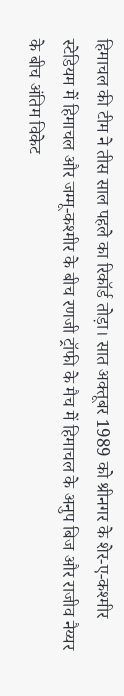हिमाचल की टीम ने तीस साल पहले का रिकॉर्ड तोड़ा। सात अक्तूबर 1989 को श्रीनगर के शेर-ए-कश्मीर स्टेडियम में हिमाचल और जम्मू-कश्मीर के बीच रणजी ट्रॉफी के मैच में हिमाचल के अनुप बिज और राजीव नैय्यर के बीच अंतिम विकेट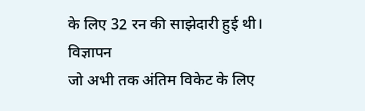के लिए 32 रन की साझेदारी हुई थी।
विज्ञापन
जो अभी तक अंतिम विकेट के लिए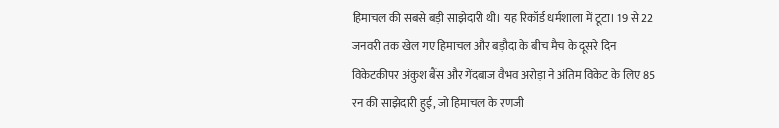हिमाचल की सबसे बड़ी साझेदारी थी। यह रिकॉर्ड धर्मशाला में टूटा। 19 से 22 जनवरी तक खेल गए हिमाचल और बड़ौदा के बीच मैच के दूसरे दिन विकेटकीपर अंकुश बैंस और गेंदबाज वैभव अरोड़ा ने अंतिम विकेट के लिए 85 रन की साझेदारी हुई, जो हिमाचल के रणजी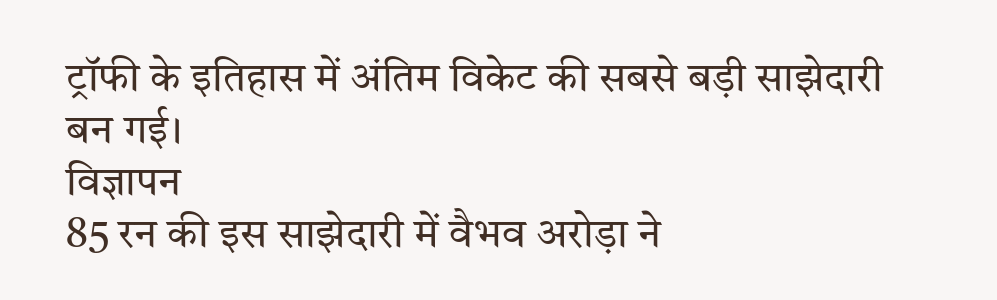ट्रॉफी के इतिहास में अंतिम विकेट की सबसे बड़ी साझेदारी बन गई।
विज्ञापन
85 रन की इस साझेदारी में वैभव अरोड़ा ने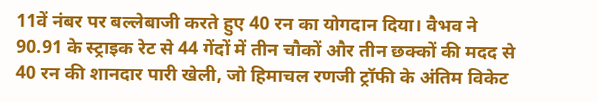11वें नंबर पर बल्लेबाजी करते हुए 40 रन का योगदान दिया। वैभव ने 90.91 के स्ट्राइक रेट से 44 गेंदों में तीन चौकों और तीन छक्कों की मदद से 40 रन की शानदार पारी खेली, जो हिमाचल रणजी ट्रॉफी के अंतिम विकेट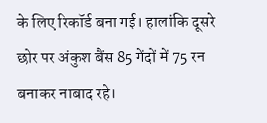के लिए रिकॉर्ड बना गई। हालांकि दूसरे छोर पर अंकुश बैंस 85 गेंदों में 75 रन बनाकर नाबाद रहे।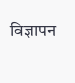विज्ञापन